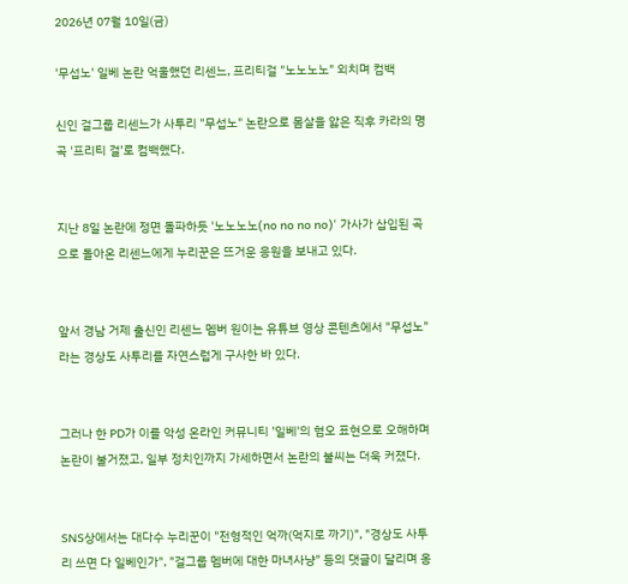2026년 07월 10일(금)

'무섭노' 일베 논란 억울했던 리센느, 프리티걸 "노노노노" 외치며 컴백

신인 걸그룹 리센느가 사투리 "무섭노" 논란으로 몸살을 앓은 직후 카라의 명곡 '프리티 걸'로 컴백했다.


지난 8일 논란에 정면 돌파하듯 '노노노노(no no no no)' 가사가 삽입된 곡으로 돌아온 리센느에게 누리꾼은 뜨거운 응원을 보내고 있다.


앞서 경남 거제 출신인 리센느 멤버 원이는 유튜브 영상 콘텐츠에서 "무섭노"라는 경상도 사투리를 자연스럽게 구사한 바 있다.


그러나 한 PD가 이를 악성 온라인 커뮤니티 '일베'의 혐오 표현으로 오해하며 논란이 불거졌고, 일부 정치인까지 가세하면서 논란의 불씨는 더욱 커졌다.


SNS상에서는 대다수 누리꾼이 "전형적인 억까(억지로 까기)", "경상도 사투리 쓰면 다 일베인가", "걸그룹 멤버에 대한 마녀사냥" 등의 댓글이 달리며 옹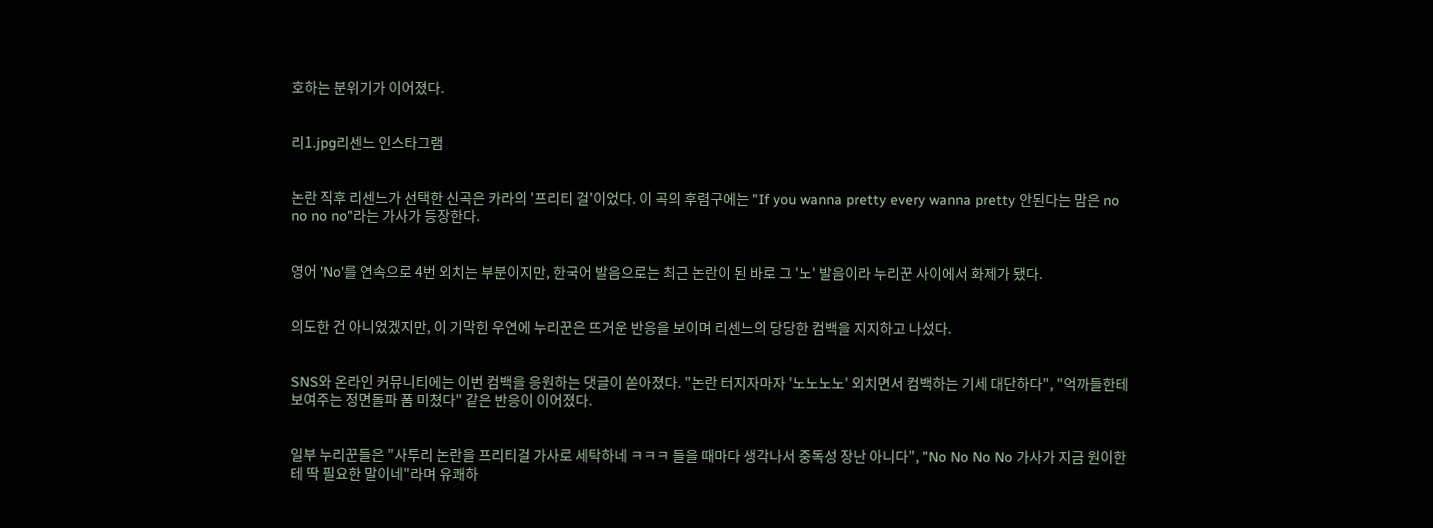호하는 분위기가 이어졌다.


리1.jpg리센느 인스타그램


논란 직후 리센느가 선택한 신곡은 카라의 '프리티 걸'이었다. 이 곡의 후렴구에는 "If you wanna pretty every wanna pretty 안된다는 맘은 no no no no"라는 가사가 등장한다.


영어 'No'를 연속으로 4번 외치는 부분이지만, 한국어 발음으로는 최근 논란이 된 바로 그 '노' 발음이라 누리꾼 사이에서 화제가 됐다.


의도한 건 아니었겠지만, 이 기막힌 우연에 누리꾼은 뜨거운 반응을 보이며 리센느의 당당한 컴백을 지지하고 나섰다.


SNS와 온라인 커뮤니티에는 이번 컴백을 응원하는 댓글이 쏟아졌다. "논란 터지자마자 '노노노노' 외치면서 컴백하는 기세 대단하다", "억까들한테 보여주는 정면돌파 폼 미쳤다" 같은 반응이 이어졌다.


일부 누리꾼들은 "사투리 논란을 프리티걸 가사로 세탁하네 ㅋㅋㅋ 들을 때마다 생각나서 중독성 장난 아니다", "No No No No 가사가 지금 원이한테 딱 필요한 말이네"라며 유쾌하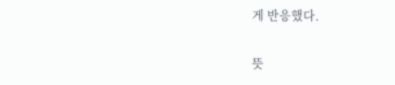게 반응했다.


뜻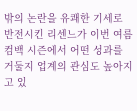밖의 논란을 유쾌한 기세로 반전시킨 리센느가 이번 여름 컴백 시즌에서 어떤 성과를 거둘지 업계의 관심도 높아지고 있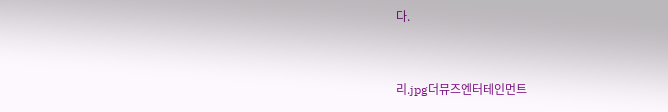다.


리.jpg더뮤즈엔터테인먼트